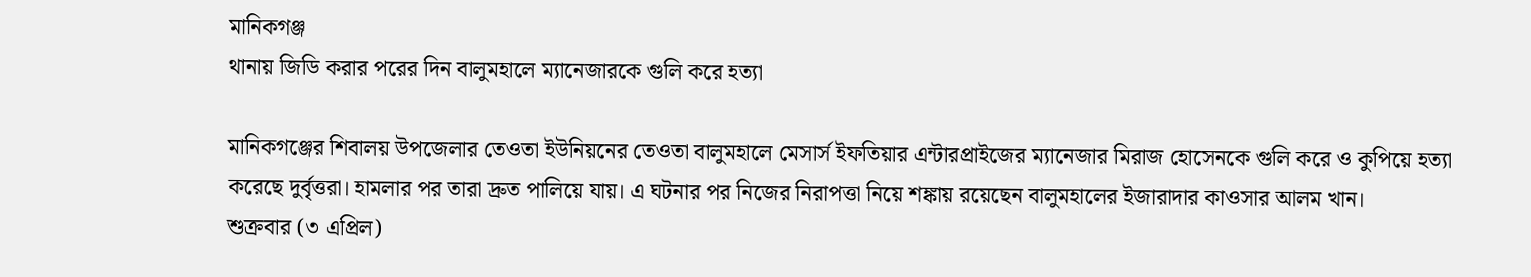মানিকগঞ্জ
থানায় জিডি করার পরের দিন বালুমহালে ম্যানেজারকে গুলি করে হত্যা

মানিকগঞ্জের শিবালয় উপজেলার তেওতা ইউনিয়নের তেওতা বালুমহালে মেসার্স ইফতিয়ার এন্টারপ্রাইজের ম্যানেজার মিরাজ হোসেনকে গুলি করে ও কুপিয়ে হত্যা করেছে দুর্বৃত্তরা। হামলার পর তারা দ্রুত পালিয়ে যায়। এ ঘটনার পর নিজের নিরাপত্তা নিয়ে শঙ্কায় রয়েছেন বালুমহালের ইজারাদার কাওসার আলম খান।
শুক্রবার (৩ এপ্রিল)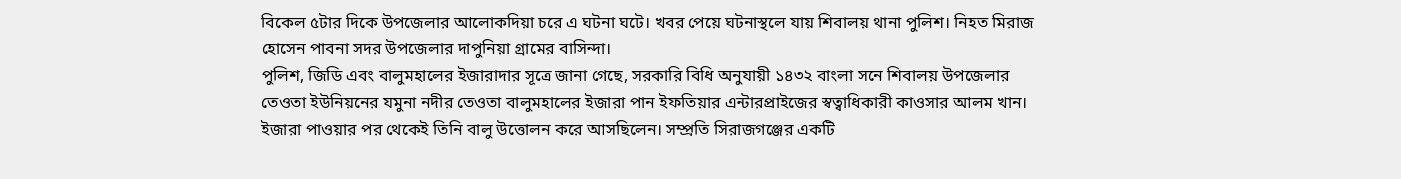বিকেল ৫টার দিকে উপজেলার আলোকদিয়া চরে এ ঘটনা ঘটে। খবর পেয়ে ঘটনাস্থলে যায় শিবালয় থানা পুলিশ। নিহত মিরাজ হোসেন পাবনা সদর উপজেলার দাপুনিয়া গ্রামের বাসিন্দা।
পুলিশ, জিডি এবং বালুমহালের ইজারাদার সূত্রে জানা গেছে, সরকারি বিধি অনুযায়ী ১৪৩২ বাংলা সনে শিবালয় উপজেলার তেওতা ইউনিয়নের যমুনা নদীর তেওতা বালুমহালের ইজারা পান ইফতিয়ার এন্টারপ্রাইজের স্বত্বাধিকারী কাওসার আলম খান। ইজারা পাওয়ার পর থেকেই তিনি বালু উত্তোলন করে আসছিলেন। সম্প্রতি সিরাজগঞ্জের একটি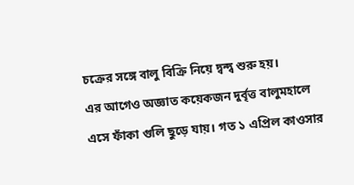চক্রের সঙ্গে বালু বিক্রি নিয়ে দ্বন্দ্ব শুরু হয়।
এর আগেও অজ্ঞাত কয়েকজন দুর্বৃত্ত বালুমহালে এসে ফাঁকা গুলি ছুড়ে যায়। গত ১ এপ্রিল কাওসার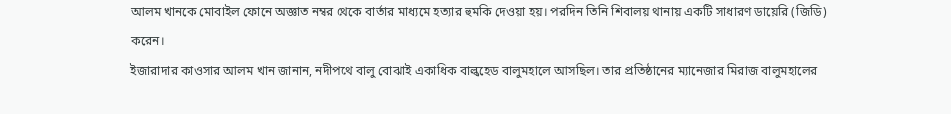আলম খানকে মোবাইল ফোনে অজ্ঞাত নম্বর থেকে বার্তার মাধ্যমে হত্যার হুমকি দেওয়া হয়। পরদিন তিনি শিবালয় থানায় একটি সাধারণ ডায়েরি (জিডি) করেন।
ইজারাদার কাওসার আলম খান জানান, নদীপথে বালু বোঝাই একাধিক বাল্কহেড বালুমহালে আসছিল। তার প্রতিষ্ঠানের ম্যানেজার মিরাজ বালুমহালের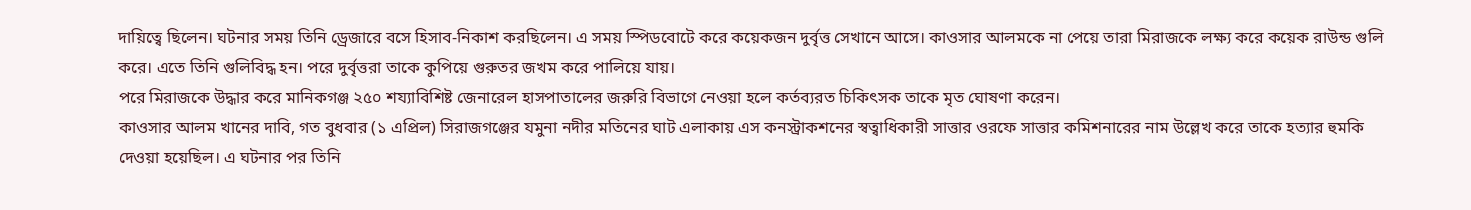দায়িত্বে ছিলেন। ঘটনার সময় তিনি ড্রেজারে বসে হিসাব-নিকাশ করছিলেন। এ সময় স্পিডবোটে করে কয়েকজন দুর্বৃত্ত সেখানে আসে। কাওসার আলমকে না পেয়ে তারা মিরাজকে লক্ষ্য করে কয়েক রাউন্ড গুলি করে। এতে তিনি গুলিবিদ্ধ হন। পরে দুর্বৃত্তরা তাকে কুপিয়ে গুরুতর জখম করে পালিয়ে যায়।
পরে মিরাজকে উদ্ধার করে মানিকগঞ্জ ২৫০ শয্যাবিশিষ্ট জেনারেল হাসপাতালের জরুরি বিভাগে নেওয়া হলে কর্তব্যরত চিকিৎসক তাকে মৃত ঘোষণা করেন।
কাওসার আলম খানের দাবি, গত বুধবার (১ এপ্রিল) সিরাজগঞ্জের যমুনা নদীর মতিনের ঘাট এলাকায় এস কনস্ট্রাকশনের স্বত্বাধিকারী সাত্তার ওরফে সাত্তার কমিশনারের নাম উল্লেখ করে তাকে হত্যার হুমকি দেওয়া হয়েছিল। এ ঘটনার পর তিনি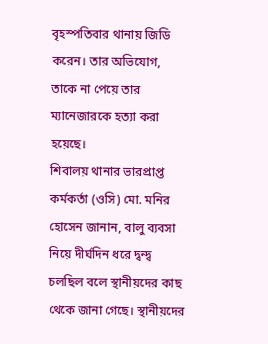বৃহস্পতিবার থানায় জিডি করেন। তার অভিযোগ, তাকে না পেয়ে তার ম্যানেজারকে হত্যা করা হয়েছে।
শিবালয় থানার ভারপ্রাপ্ত কর্মকর্তা (ওসি) মো. মনির হোসেন জানান, বালু ব্যবসা নিয়ে দীর্ঘদিন ধরে দ্বন্দ্ব চলছিল বলে স্থানীয়দের কাছ থেকে জানা গেছে। স্থানীয়দের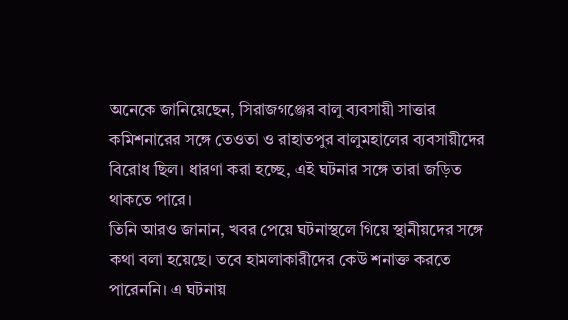অনেকে জানিয়েছেন, সিরাজগঞ্জের বালু ব্যবসায়ী সাত্তার কমিশনারের সঙ্গে তেওতা ও রাহাতপুর বালুমহালের ব্যবসায়ীদের বিরোধ ছিল। ধারণা করা হচ্ছে, এই ঘটনার সঙ্গে তারা জড়িত থাকতে পারে।
তিনি আরও জানান, খবর পেয়ে ঘটনাস্থলে গিয়ে স্থানীয়দের সঙ্গে কথা বলা হয়েছে। তবে হামলাকারীদের কেউ শনাক্ত করতে পারেননি। এ ঘটনায়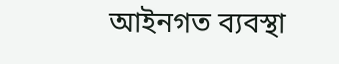আইনগত ব্যবস্থা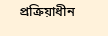প্রক্রিয়াধীন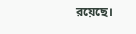রয়েছে।